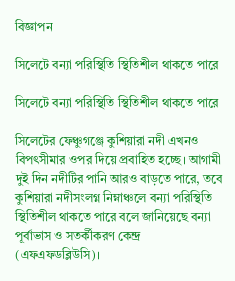বিজ্ঞাপন

সিলেটে বন্যা পরিস্থিতি স্থিতিশীল থাকতে পারে

সিলেটে বন্যা পরিস্থিতি স্থিতিশীল থাকতে পারে

সিলেটের ফেঞ্চুগঞ্জে কুশিয়ারা নদী এখনও বিপৎসীমার ওপর দিয়ে প্রবাহিত হচ্ছে। আগামী দুই দিন নদীটির পানি আরও বাড়তে পারে, তবে কুশিয়ারা নদীসংলগ্ন নিম্নাঞ্চলে বন্যা পরিস্থিতি স্থিতিশীল থাকতে পারে বলে জানিয়েছে বন্যা পূর্বাভাস ও সতর্কীকরণ কেন্দ্র (এফএফডব্লিউসি)।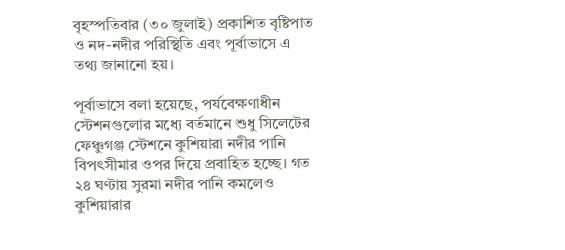বৃহস্পতিবার (৩০ জুলাই) প্রকাশিত বৃষ্টিপাত ও নদ-নদীর পরিস্থিতি এবং পূর্বাভাসে এ তথ্য জানানো হয়।

পূর্বাভাসে বলা হয়েছে, পর্যবেক্ষণাধীন স্টেশনগুলোর মধ্যে বর্তমানে শুধু সিলেটের ফেঞ্চুগঞ্জ স্টেশনে কুশিয়ারা নদীর পানি বিপৎসীমার ওপর দিয়ে প্রবাহিত হচ্ছে। গত ২৪ ঘণ্টায় সুরমা নদীর পানি কমলেও কুশিয়ারার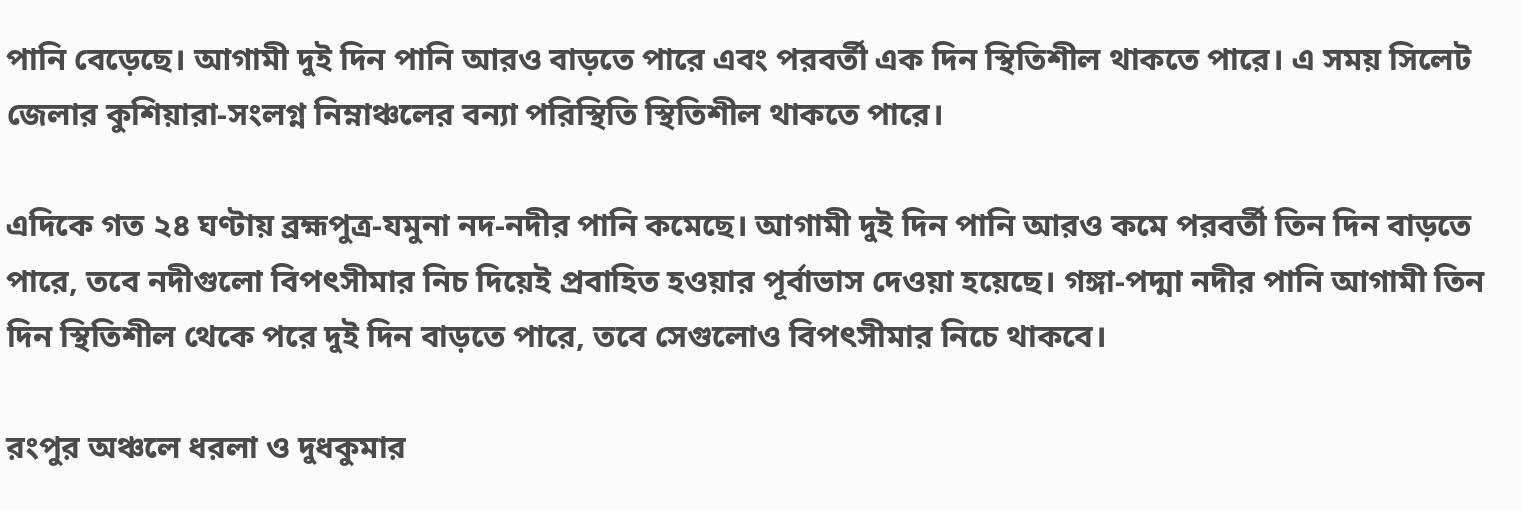পানি বেড়েছে। আগামী দুই দিন পানি আরও বাড়তে পারে এবং পরবর্তী এক দিন স্থিতিশীল থাকতে পারে। এ সময় সিলেট জেলার কুশিয়ারা-সংলগ্ন নিম্নাঞ্চলের বন্যা পরিস্থিতি স্থিতিশীল থাকতে পারে।

এদিকে গত ২৪ ঘণ্টায় ব্রহ্মপুত্র-যমুনা নদ-নদীর পানি কমেছে। আগামী দুই দিন পানি আরও কমে পরবর্তী তিন দিন বাড়তে পারে, তবে নদীগুলো বিপৎসীমার নিচ দিয়েই প্রবাহিত হওয়ার পূর্বাভাস দেওয়া হয়েছে। গঙ্গা-পদ্মা নদীর পানি আগামী তিন দিন স্থিতিশীল থেকে পরে দুই দিন বাড়তে পারে, তবে সেগুলোও বিপৎসীমার নিচে থাকবে।

রংপুর অঞ্চলে ধরলা ও দুধকুমার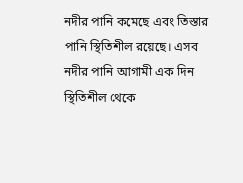নদীর পানি কমেছে এবং তিস্তার পানি স্থিতিশীল রয়েছে। এসব নদীর পানি আগামী এক দিন স্থিতিশীল থেকে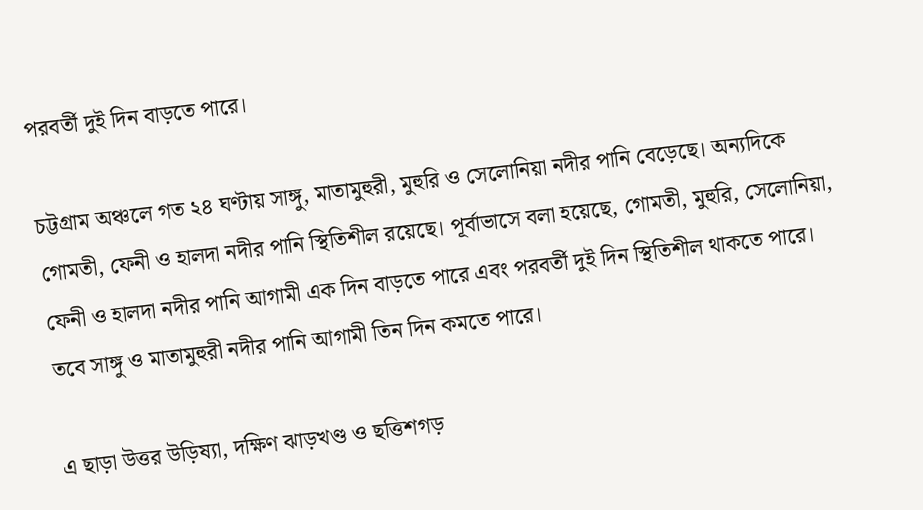পরবর্তী দুই দিন বাড়তে পারে।

চট্টগ্রাম অঞ্চলে গত ২৪ ঘণ্টায় সাঙ্গু, মাতামুহুরী, মুহুরি ও সেলোনিয়া নদীর পানি বেড়েছে। অন্যদিকে গোমতী, ফেনী ও হালদা নদীর পানি স্থিতিশীল রয়েছে। পূর্বাভাসে বলা হয়েছে, গোমতী, মুহুরি, সেলোনিয়া, ফেনী ও হালদা নদীর পানি আগামী এক দিন বাড়তে পারে এবং পরবর্তী দুই দিন স্থিতিশীল থাকতে পারে। তবে সাঙ্গু ও মাতামুহুরী নদীর পানি আগামী তিন দিন কমতে পারে।

এ ছাড়া উত্তর উড়িষ্যা, দক্ষিণ ঝাড়খণ্ড ও ছত্তিশগড়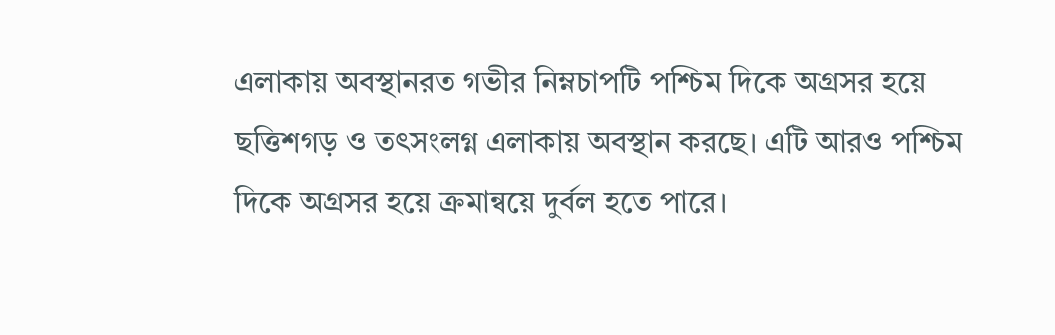এলাকায় অবস্থানরত গভীর নিম্নচাপটি পশ্চিম দিকে অগ্রসর হয়ে ছত্তিশগড় ও তৎসংলগ্ন এলাকায় অবস্থান করছে। এটি আরও পশ্চিম দিকে অগ্রসর হয়ে ক্রমান্বয়ে দুর্বল হতে পারে।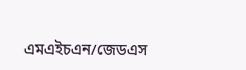এমএইচএন/জেডএস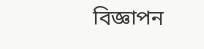বিজ্ঞাপন